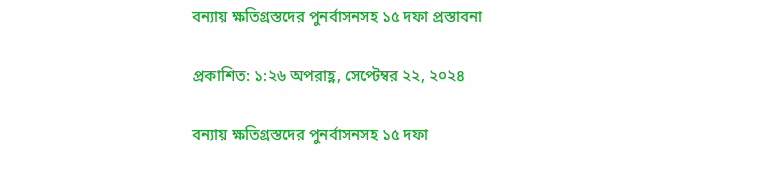বন্যায় ক্ষতিগ্রস্তদের পুনর্বাসনসহ ১৫ দফা প্রস্তাবনা

প্রকাশিত: ১:২৬ অপরাহ্ণ, সেপ্টেম্বর ২২, ২০২৪

বন্যায় ক্ষতিগ্রস্তদের পুনর্বাসনসহ ১৫ দফা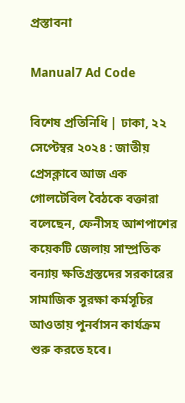প্রস্তাবনা

Manual7 Ad Code

বিশেষ প্রতিনিধি | ঢাকা, ২২ সেপ্টেম্বর ২০২৪ : জাতীয় প্রেসক্লাবে আজ এক গোলটেবিল বৈঠকে বক্তারা বলেছেন, ফেনীসহ আশপাশের কয়েকটি জেলায় সাম্প্রতিক বন্যায় ক্ষতিগ্রস্তদের সরকারের সামাজিক সুরক্ষা কর্মসূচির আওতায় পুনর্বাসন কার্যক্রম শুরু করতে হবে।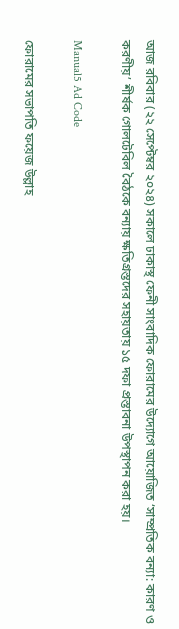আজ রবিবার (২২ সেপ্টেম্বর ২০২৪) সকালে ঢাকাস্থ ফেনী সাংবাদিক ফোরামের উদ্যোগে আয়োজিত ‘সাম্প্রতিক বন্যা: কারণ ও করণীয়’ শীর্ষক গোলটেবিল বৈঠকে বন্যায় ক্ষতিগ্রস্তদের সহায়তায় ১৫ দফা প্রস্তাবনা উপস্থাপন করা হয়।

Manual5 Ad Code

ফোরামের সভাপতি ফয়েজ উল্লাহ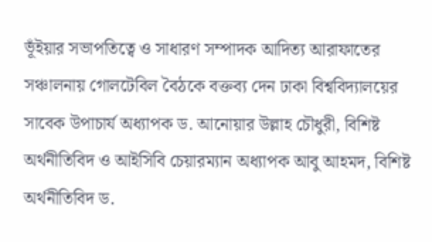ভূঁইয়ার সভাপতিত্বে ও সাধারণ সম্পাদক আদিত্য আরাফাতের সঞ্চালনায় গোলটেবিল বৈঠকে বক্তব্য দেন ঢাকা বিশ্ববিদ্যালয়ের সাবেক উপাচার্য অধ্যাপক ড. আনোয়ার উল্লাহ চৌধুরী, বিশিষ্ট অর্থনীতিবিদ ও আইসিবি চেয়ারম্যান অধ্যাপক আবু আহমদ, বিশিষ্ট অর্থনীতিবিদ ড.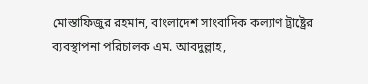মোস্তাফিজুর রহমান, বাংলাদেশ সাংবাদিক কল্যাণ ট্রাষ্ট্রের ব্যবস্থাপনা পরিচালক এম. আবদুল্লাহ,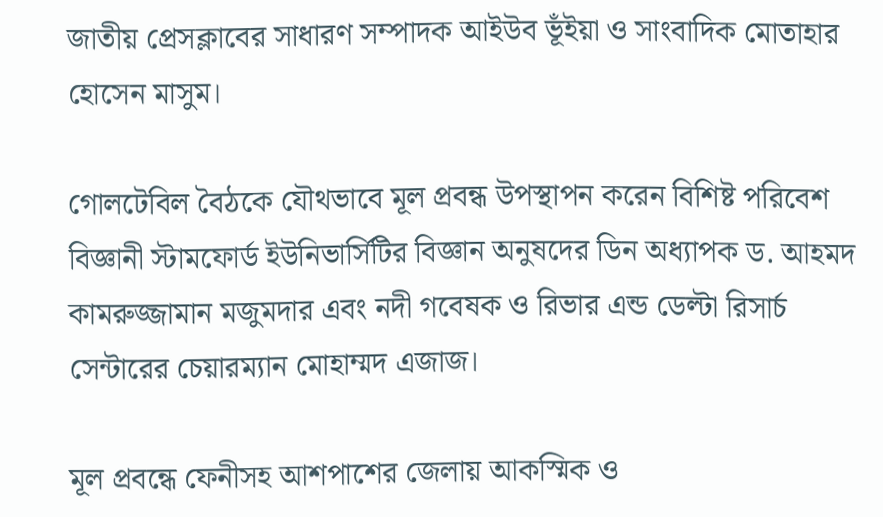জাতীয় প্রেসক্লাবের সাধারণ সম্পাদক আইউব ভূঁইয়া ও সাংবাদিক মোতাহার হোসেন মাসুম।

গোলটেবিল বৈঠকে যৌথভাবে মূল প্রবন্ধ উপস্থাপন করেন বিশিষ্ট পরিবেশ বিজ্ঞানী স্টামফোর্ড ইউনিভার্সিটির বিজ্ঞান অনুষদের ডিন অধ্যাপক ড. আহমদ কামরুজ্জামান মজুমদার এবং নদী গবেষক ও রিভার এন্ড ডেল্টা রিসার্চ সেন্টারের চেয়ারম্যান মোহাম্মদ এজাজ।

মূল প্রবন্ধে ফেনীসহ আশপাশের জেলায় আকস্মিক ও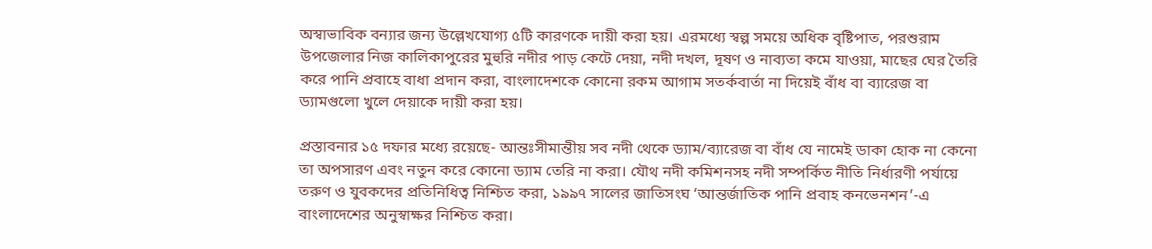অস্বাভাবিক বন্যার জন্য উল্লেখযোগ্য ৫টি কারণকে দায়ী করা হয়। এরমধ্যে স্বল্প সময়ে অধিক বৃষ্টিপাত, পরশুরাম উপজেলার নিজ কালিকাপুরের মুহুরি নদীর পাড় কেটে দেয়া, নদী দখল, দূষণ ও নাব্যতা কমে যাওয়া, মাছের ঘের তৈরি করে পানি প্রবাহে বাধা প্রদান করা, বাংলাদেশকে কোনো রকম আগাম সতর্কবার্তা না দিয়েই বাঁধ বা ব্যারেজ বা ড্যামগুলো খুলে দেয়াকে দায়ী করা হয়।

প্রস্তাবনার ১৫ দফার মধ্যে রয়েছে- আন্তঃসীমান্তীয় সব নদী থেকে ড্যাম/ব্যারেজ বা বাঁধ যে নামেই ডাকা হোক না কেনো তা অপসারণ এবং নতুন করে কোনো ড্যাম তেরি না করা। যৌথ নদী কমিশনসহ নদী সম্পর্কিত নীতি নির্ধারণী পর্যায়ে তরুণ ও যুবকদের প্রতিনিধিত্ব নিশ্চিত করা, ১৯৯৭ সালের জাতিসংঘ ‘আন্তর্জাতিক পানি প্রবাহ কনভেনশন’-এ বাংলাদেশের অনুস্বাক্ষর নিশ্চিত করা।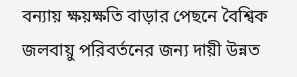বন্যায় ক্ষয়ক্ষতি বাড়ার পেছনে বৈশ্বিক জলবায়ু পরিবর্তনের জন্য দায়ী উন্নত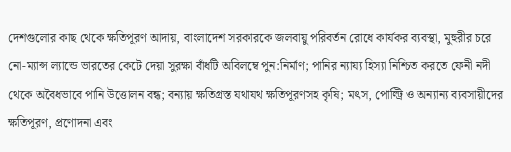দেশগুলোর কাছ থেকে ক্ষতিপূরণ আদায়, বাংলাদেশ সরকারকে জলবায়ু পরিবর্তন রোধে কার্যকর ব্যবস্থা, মুহুরীর চরে নো-ম্যান্স ল্যান্ডে ভারতের কেটে দেয়া সুরক্ষা বাঁধটি অবিলম্বে পুন:নির্মাণ; পানির ন্যায্য হিস্যা নিশ্চিত করতে ফেনী নদী থেকে অবৈধভাবে পানি উত্তোলন বন্ধ; বন্যায় ক্ষতিগ্রস্ত যথাযথ ক্ষতিপূরণসহ কৃষি; মৎস, পোল্ট্রি ও অন্যান্য ব্যবসায়ীদের ক্ষতিপূরণ, প্রণোদনা এবং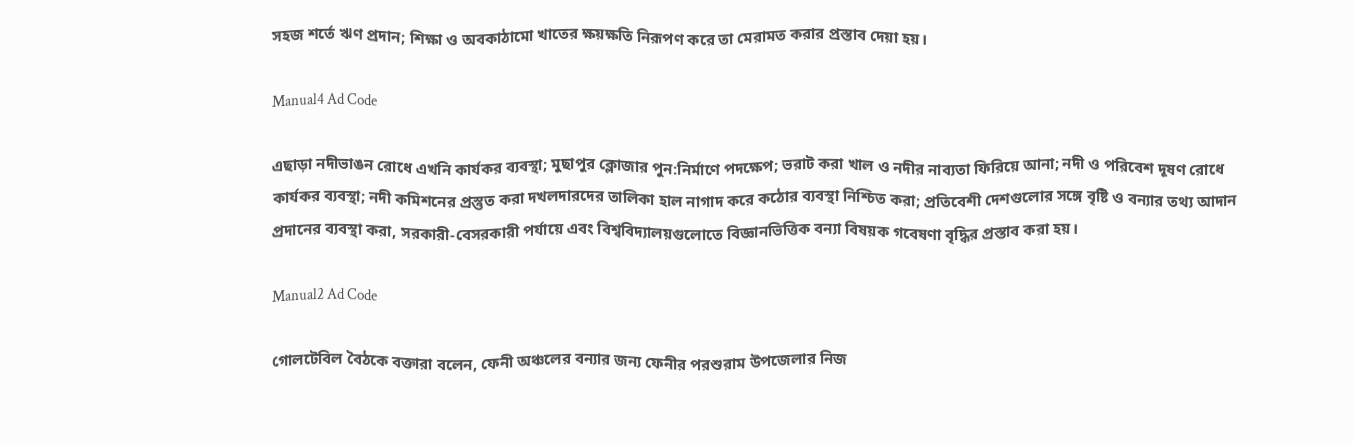সহজ শর্তে ঋণ প্রদান; শিক্ষা ও অবকাঠামো খাতের ক্ষয়ক্ষতি নিরূপণ করে তা মেরামত করার প্রস্তাব দেয়া হয়।

Manual4 Ad Code

এছাড়া নদীভাঙন রোধে এখনি কার্যকর ব্যবস্থা; মুছাপুর ক্লোজার পুন:নির্মাণে পদক্ষেপ; ভরাট করা খাল ও নদীর নাব্যতা ফিরিয়ে আনা; নদী ও পরিবেশ দূষণ রোধে কার্যকর ব্যবস্থা; নদী কমিশনের প্রস্তুত করা দখলদারদের তালিকা হাল নাগাদ করে কঠোর ব্যবস্থা নিশ্চিত করা; প্রতিবেশী দেশগুলোর সঙ্গে বৃষ্টি ও বন্যার তথ্য আদান প্রদানের ব্যবস্থা করা, সরকারী-বেসরকারী পর্যায়ে এবং বিশ্ববিদ্যালয়গুলোতে বিজ্ঞানভিত্তিক বন্যা বিষয়ক গবেষণা বৃদ্ধির প্রস্তাব করা হয়।

Manual2 Ad Code

গোলটেবিল বৈঠকে বক্তারা বলেন, ফেনী অঞ্চলের বন্যার জন্য ফেনীর পরশুরাম উপজেলার নিজ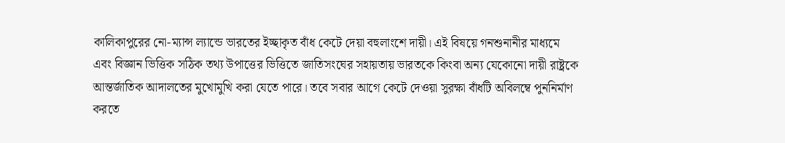কালিকাপুরের নো-ম্যান্স ল্যান্ডে ভারতের ইচ্ছাকৃত বাঁধ কেটে দেয়া বহুলাংশে দায়ী। এই বিষয়ে গনশুনানীর মাধ্যমে এবং বিজ্ঞান ভিত্তিক সঠিক তথ্য উপাত্তের ভিত্তিতে জাতিসংঘের সহায়তায় ভারতকে কিংবা অন্য যেকোনো দায়ী রাষ্ট্রকে আন্তর্জাতিক আদালতের মুখোমুখি করা যেতে পারে। তবে সবার আগে কেটে দেওয়া সুরক্ষা বাঁধটি অবিলম্বে পুননির্মাণ করতে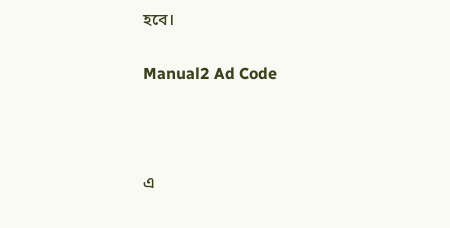হবে।

Manual2 Ad Code



এ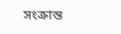সংক্রান্ত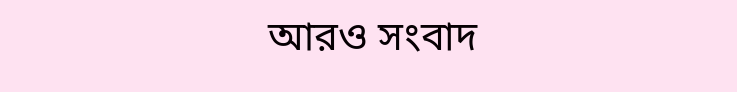আরও সংবাদ